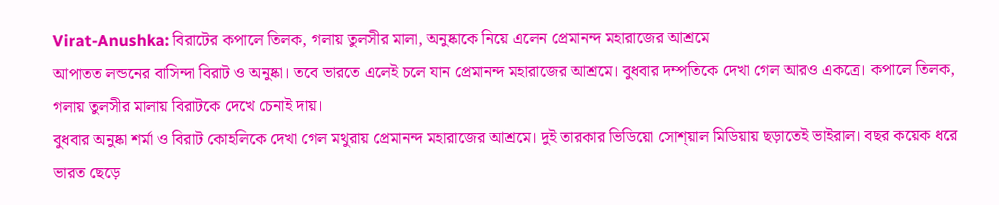Virat-Anushka: বিরাটের কপালে তিলক, গলায় তুলসীর মালা, অনুষ্কাকে নিয়ে এলেন প্রেমানন্দ মহারাজের আশ্রমে
আপাতত লন্ডনের বাসিন্দা বিরাট ও অনুষ্কা। তবে ভারতে এলেই চলে যান প্রেমানন্দ মহারাজের আশ্রমে। বুধবার দম্পতিকে দেখা গেল আরও একত্রে। কপালে তিলক, গলায় তুলসীর মালায় বিরাটকে দেখে চেনাই দায়।
বুধবার অনুষ্কা শর্মা ও বিরাট কোহলিকে দেখা গেল মথুরায় প্রেমানন্দ মহারাজের আশ্রমে। দুই তারকার ভিডিয়ো সোশ্য়াল মিডিয়ায় ছড়াতেই ভাইরাল। বছর কয়েক ধরে ভারত ছেড়ে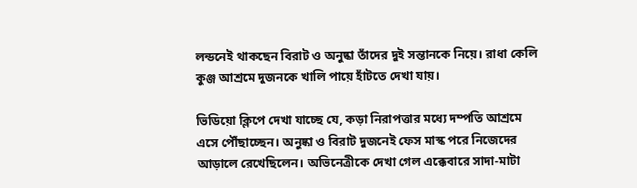লন্ডনেই থাকছেন বিরাট ও অনুষ্কা তাঁদের দুই সন্তানকে নিয়ে। রাধা কেলি কুঞ্জ আশ্রমে দুজনকে খালি পায়ে হাঁটতে দেখা যায়।

ভিডিয়ো ক্লিপে দেখা যাচ্ছে যে, কড়া নিরাপত্তার মধ্যে দম্পতি আশ্রমে এসে পৌঁছাচ্ছেন। অনুষ্কা ও বিরাট দুজনেই ফেস মাস্ক পরে নিজেদের আড়ালে রেখেছিলেন। অভিনেত্রীকে দেখা গেল এক্কেবারে সাদা-মাটা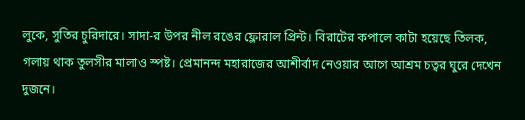লুকে, সুতির চুরিদারে। সাদা-র উপর নীল রঙের ফ্লোরাল প্রিন্ট। বিরাটের কপালে কাটা হয়েছে তিলক, গলায় থাক তুলসীর মালাও স্পষ্ট। প্রেমানন্দ মহারাজের আশীর্বাদ নেওয়ার আগে আশ্রম চত্বর ঘুরে দেখেন দুজনে।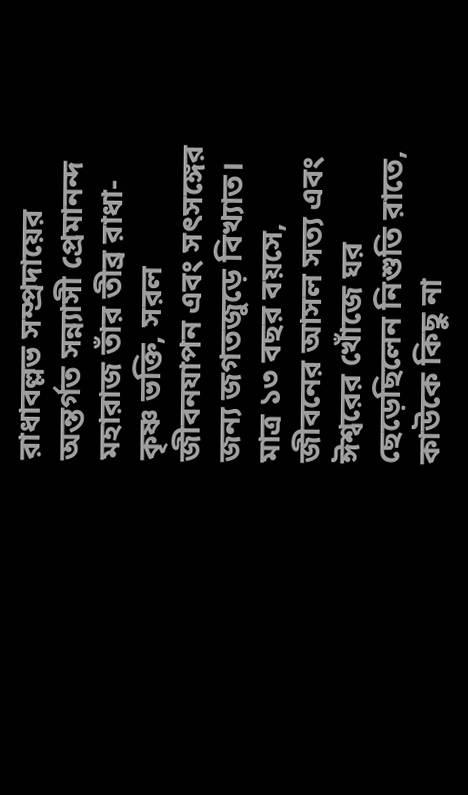রাধাবল্লভ সম্প্রদায়ের অন্তর্গত সন্ন্যাসী প্রেমানন্দ মহারাজ তাঁর তীব্র রাধা-কৃষ্ণ ভক্তি, সরল জীবনযাপন এবং সৎসঙ্গের জন্য জগতজুড়ে বিখ্যাত। মাত্র ১৩ বছর বয়সে, জীবনের আসল সত্য এবং ঈশ্বরের খোঁজে ঘর ছেড়েছিলেন নিশুতি রাতে, কাউকে কিছু না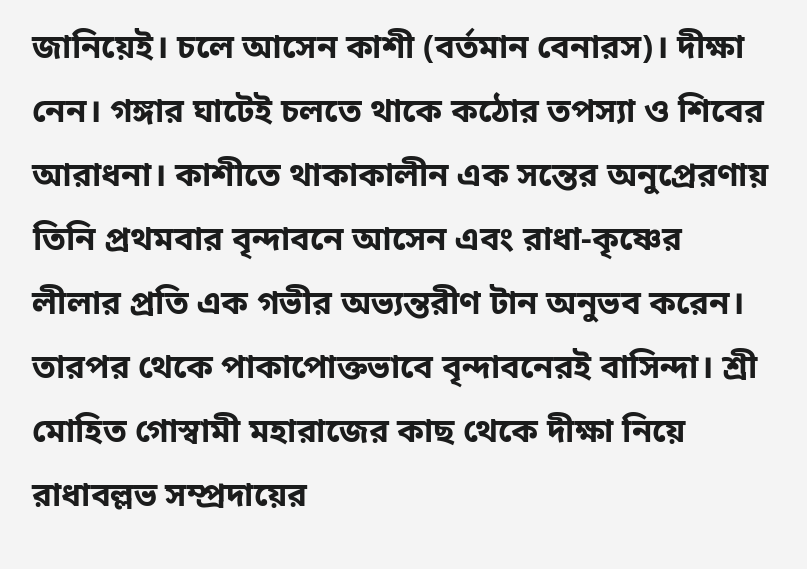জানিয়েই। চলে আসেন কাশী (বর্তমান বেনারস)। দীক্ষা নেন। গঙ্গার ঘাটেই চলতে থাকে কঠোর তপস্যা ও শিবের আরাধনা। কাশীতে থাকাকালীন এক সন্তের অনুপ্রেরণায় তিনি প্রথমবার বৃন্দাবনে আসেন এবং রাধা-কৃষ্ণের লীলার প্রতি এক গভীর অভ্যন্তরীণ টান অনুভব করেন। তারপর থেকে পাকাপোক্তভাবে বৃন্দাবনেরই বাসিন্দা। শ্রী মোহিত গোস্বামী মহারাজের কাছ থেকে দীক্ষা নিয়ে রাধাবল্লভ সম্প্রদায়ের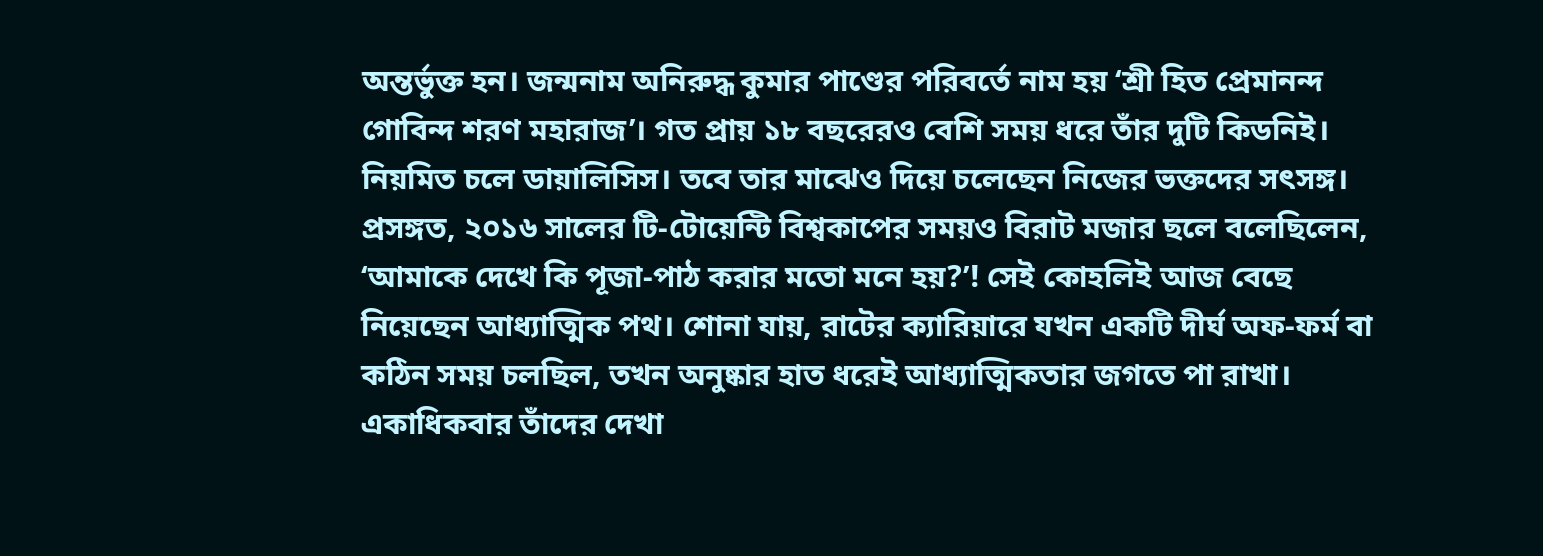অন্তর্ভুক্ত হন। জন্মনাম অনিরুদ্ধ কুমার পাণ্ডের পরিবর্তে নাম হয় ‘শ্রী হিত প্রেমানন্দ গোবিন্দ শরণ মহারাজ’। গত প্রায় ১৮ বছরেরও বেশি সময় ধরে তাঁর দুটি কিডনিই। নিয়মিত চলে ডায়ালিসিস। তবে তার মাঝেও দিয়ে চলেছেন নিজের ভক্তদের সৎসঙ্গ।
প্রসঙ্গত, ২০১৬ সালের টি-টোয়েন্টি বিশ্বকাপের সময়ও বিরাট মজার ছলে বলেছিলেন, ‘আমাকে দেখে কি পূজা-পাঠ করার মতো মনে হয়?’! সেই কোহলিই আজ বেছে নিয়েছেন আধ্যাত্মিক পথ। শোনা যায়, রাটের ক্যারিয়ারে যখন একটি দীর্ঘ অফ-ফর্ম বা কঠিন সময় চলছিল, তখন অনুষ্কার হাত ধরেই আধ্যাত্মিকতার জগতে পা রাখা। একাধিকবার তাঁদের দেখা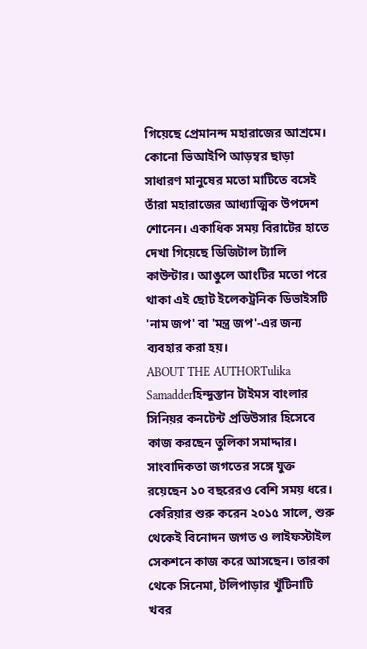গিয়েছে প্রেমানন্দ মহারাজের আশ্রমে। কোনো ভিআইপি আড়ম্বর ছাড়া সাধারণ মানুষের মতো মাটিতে বসেই তাঁরা মহারাজের আধ্যাত্মিক উপদেশ শোনেন। একাধিক সময় বিরাটের হাতে দেখা গিয়েছে ডিজিটাল ট্যালি কাউন্টার। আঙুলে আংটির মতো পরে থাকা এই ছোট ইলেকট্রনিক ডিভাইসটি 'নাম জপ' বা 'মন্ত্র জপ'-এর জন্য ব্যবহার করা হয়।
ABOUT THE AUTHORTulika Samadderহিন্দুস্তান টাইমস বাংলার সিনিয়র কনটেন্ট প্রডিউসার হিসেবে কাজ করছেন তুলিকা সমাদ্দার। সাংবাদিকতা জগতের সঙ্গে যুক্ত রয়েছেন ১০ বছরেরও বেশি সময় ধরে। কেরিয়ার শুরু করেন ২০১৫ সালে, শুরু থেকেই বিনোদন জগত ও লাইফস্টাইল সেকশনে কাজ করে আসছেন। তারকা থেকে সিনেমা, টলিপাড়ার খুঁটিনাটি খবর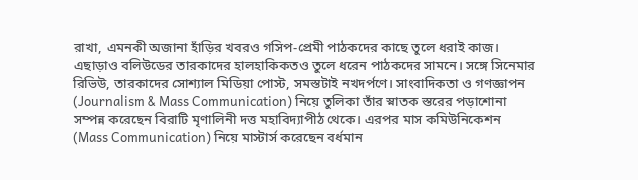রাখা, এমনকী অজানা হাঁড়ির খবরও গসিপ-প্রেমী পাঠকদের কাছে তুলে ধরাই কাজ। এছাড়াও বলিউডের তারকাদের হালহাকিকতও তুলে ধরেন পাঠকদের সামনে। সঙ্গে সিনেমার রিভিউ, তারকাদের সোশ্যাল মিডিয়া পোস্ট, সমস্তটাই নখদর্পণে। সাংবাদিকতা ও গণজ্ঞাপন (Journalism & Mass Communication) নিয়ে তুলিকা তাঁর স্নাতক স্তরের পড়াশোনা সম্পন্ন করেছেন বিরাটি মৃণালিনী দত্ত মহাবিদ্যাপীঠ থেকে। এরপর মাস কমিউনিকেশন (Mass Communication) নিয়ে মাস্টার্স করেছেন বর্ধমান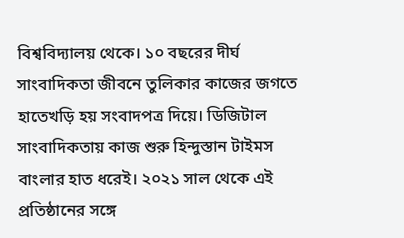বিশ্ববিদ্যালয় থেকে। ১০ বছরের দীর্ঘ সাংবাদিকতা জীবনে তুলিকার কাজের জগতে হাতেখড়ি হয় সংবাদপত্র দিয়ে। ডিজিটাল সাংবাদিকতায় কাজ শুরু হিন্দুস্তান টাইমস বাংলার হাত ধরেই। ২০২১ সাল থেকে এই প্রতিষ্ঠানের সঙ্গে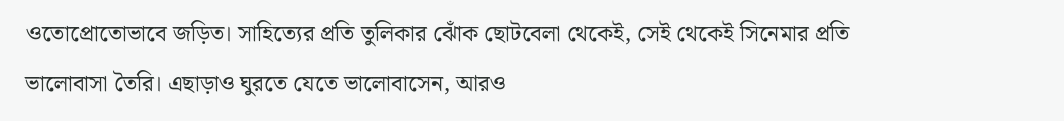ওতোপ্রোতোভাবে জড়িত। সাহিত্যের প্রতি তুলিকার ঝোঁক ছোটবেলা থেকেই, সেই থেকেই সিনেমার প্রতি ভালোবাসা তৈরি। এছাড়াও ঘুরতে যেতে ভালোবাসেন, আরও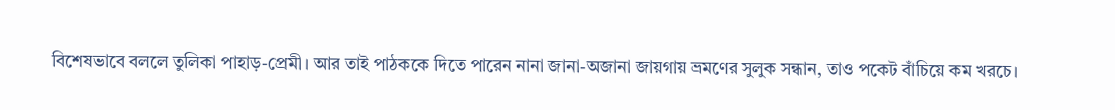বিশেষভাবে বললে তুলিকা পাহাড়-প্রেমী। আর তাই পাঠককে দিতে পারেন নানা জানা-অজানা জায়গায় ভ্রমণের সুলুক সন্ধান, তাও পকেট বাঁচিয়ে কম খরচে।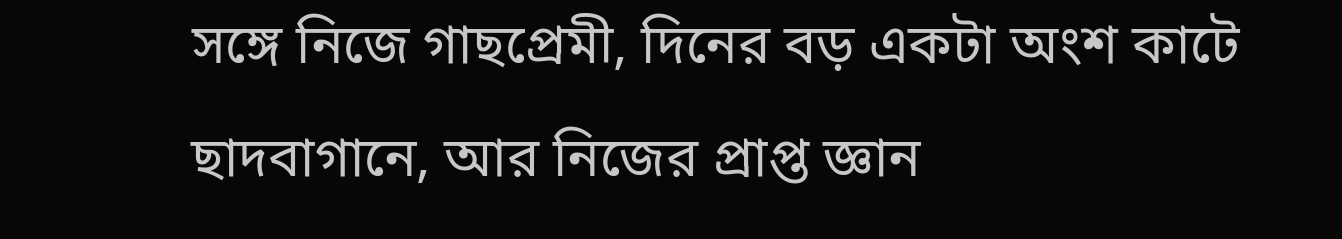সঙ্গে নিজে গাছপ্রেমী, দিনের বড় একটা অংশ কাটে ছাদবাগানে, আর নিজের প্রাপ্ত জ্ঞান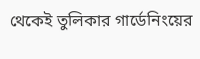থেকেই তুলিকার গার্ডেনিংয়ের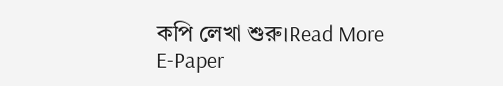কপি লেখা শুরু।Read More
E-Paper